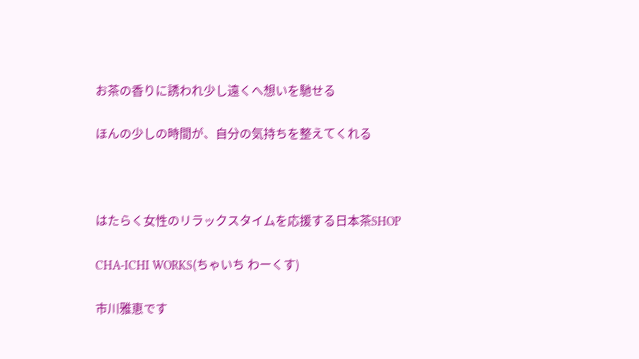お茶の香りに誘われ少し遠くへ想いを馳せる

ほんの少しの時間が、自分の気持ちを整えてくれる



はたらく女性のリラックスタイムを応援する日本茶SHOP

CHA-ICHI WORKS(ちゃいち わーくす)

市川雅恵です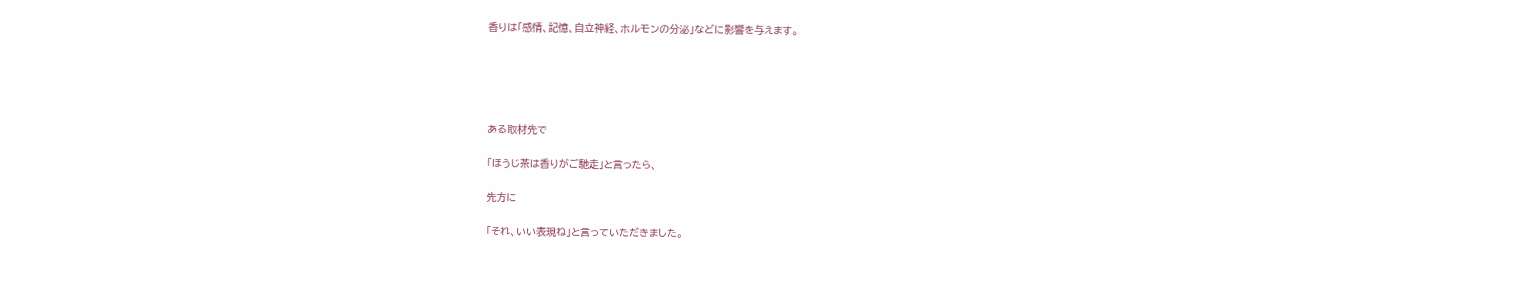香りは「感情、記憶、自立神経、ホルモンの分泌」などに影響を与えます。





ある取材先で

「ほうじ茶は香りがご馳走」と言ったら、

先方に

「それ、いい表現ね」と言っていただきました。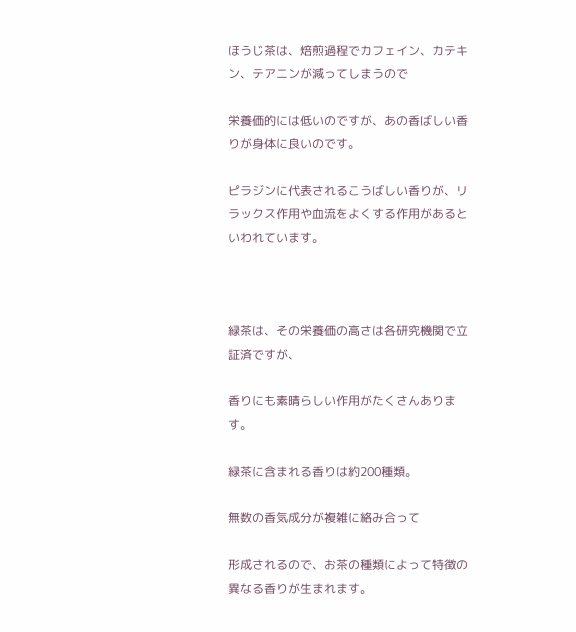ほうじ茶は、焙煎過程でカフェイン、カテキン、テアニンが減ってしまうので

栄養価的には低いのですが、あの香ばしい香りが身体に良いのです。

ピラジンに代表されるこうばしい香りが、リラックス作用や血流をよくする作用があるといわれています。



緑茶は、その栄養価の高さは各研究機関で立証済ですが、

香りにも素晴らしい作用がたくさんあります。

緑茶に含まれる香りは約200種類。

無数の香気成分が複雑に絡み合って

形成されるので、お茶の種類によって特徴の異なる香りが生まれます。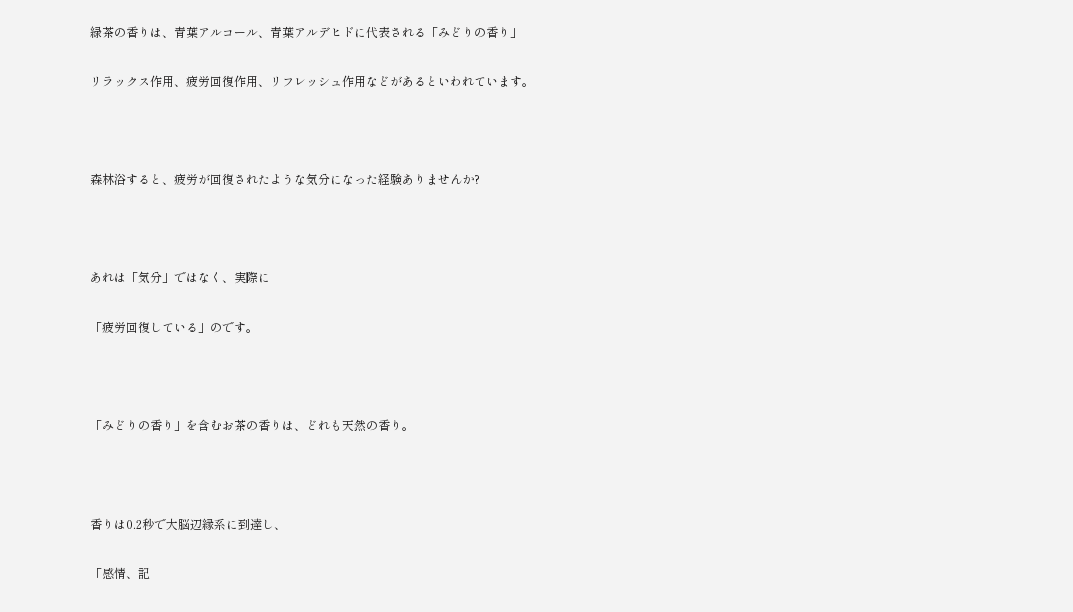緑茶の香りは、青葉アルコール、青葉アルデヒドに代表される「みどりの香り」

リラックス作用、疲労回復作用、リフレッシュ作用などがあるといわれています。



森林浴すると、疲労が回復されたような気分になった経験ありませんか?



あれは「気分」ではなく、実際に

「疲労回復している」のです。



「みどりの香り」を含むお茶の香りは、どれも天然の香り。



香りは0.2秒で大脳辺縁系に到達し、

「感情、記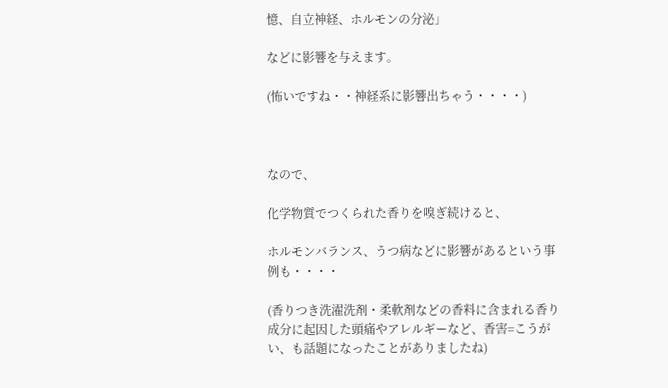憶、自立神経、ホルモンの分泌」

などに影響を与えます。

(怖いですね・・神経系に影響出ちゃう・・・・)



なので、

化学物質でつくられた香りを嗅ぎ続けると、

ホルモンバランス、うつ病などに影響があるという事例も・・・・

(香りつき洗濯洗剤・柔軟剤などの香料に含まれる香り成分に起因した頭痛やアレルギーなど、香害=こうがい、も話題になったことがありましたね)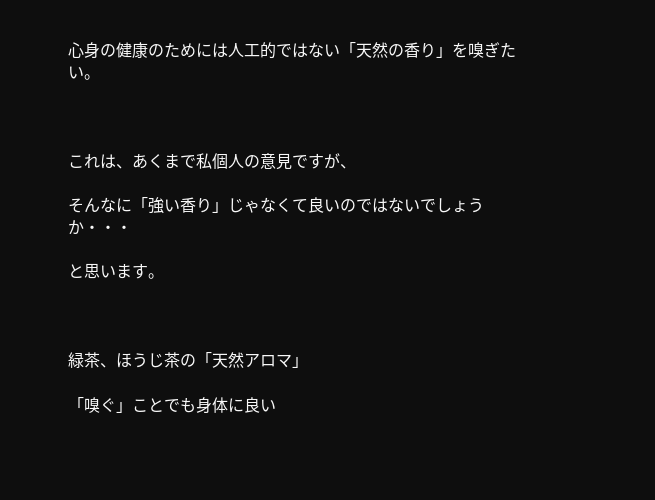心身の健康のためには人工的ではない「天然の香り」を嗅ぎたい。



これは、あくまで私個人の意見ですが、

そんなに「強い香り」じゃなくて良いのではないでしょうか・・・

と思います。



緑茶、ほうじ茶の「天然アロマ」

「嗅ぐ」ことでも身体に良い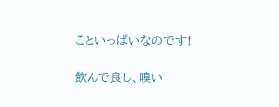こといっぱいなのです!

飲んで良し、嗅い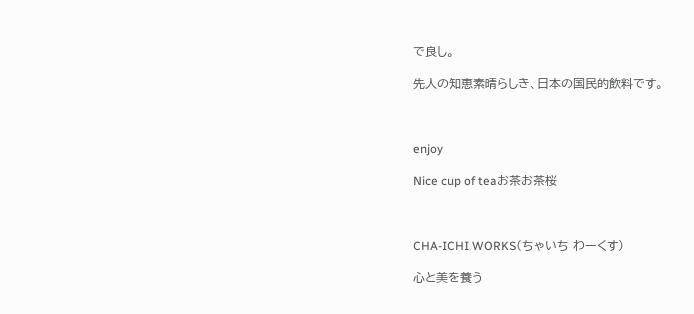で良し。

先人の知恵素晴らしき、日本の国民的飲料です。



enjoy

Nice cup of teaお茶お茶桜



CHA-ICHI WORKS(ちゃいち わーくす)

心と美を養う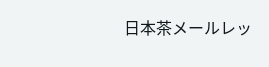日本茶メールレッ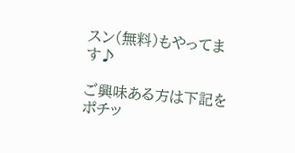スン(無料)もやってます♪

ご興味ある方は下記をポチッ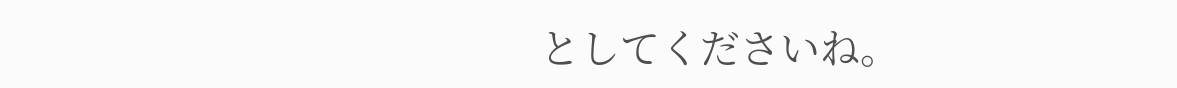としてくださいね。